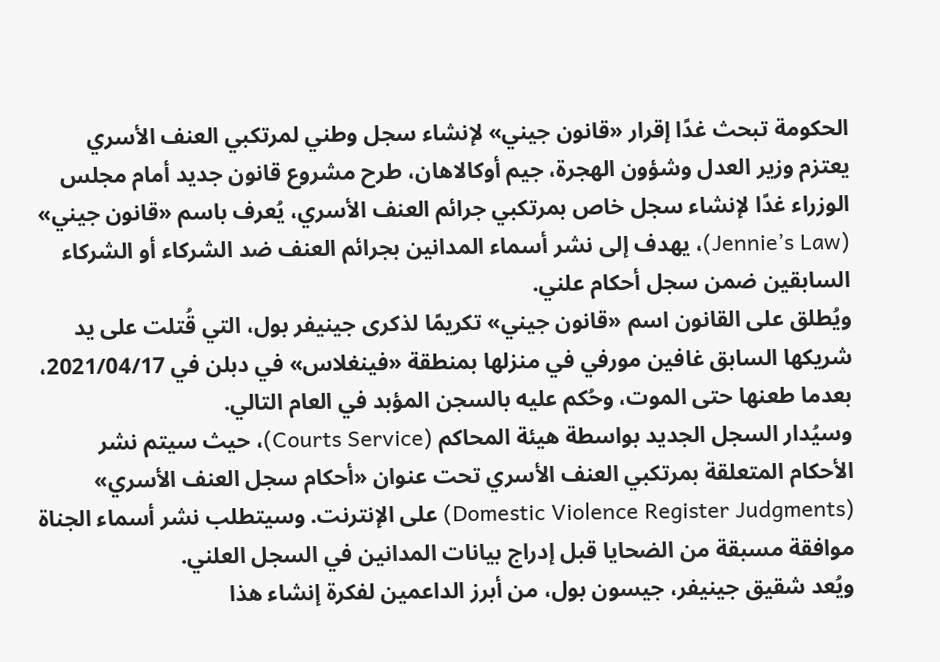الحكومة تبحث غدًا إقرار «قانون جيني» لإنشاء سجل وطني لمرتكبي العنف الأسري
يعتزم وزير العدل وشؤون الهجرة، جيم أوكالاهان، طرح مشروع قانون جديد أمام مجلس الوزراء غدًا لإنشاء سجل خاص بمرتكبي جرائم العنف الأسري، يُعرف باسم «قانون جيني» (Jennie’s Law)، يهدف إلى نشر أسماء المدانين بجرائم العنف ضد الشركاء أو الشركاء السابقين ضمن سجل أحكام علني.
ويُطلق على القانون اسم «قانون جيني» تكريمًا لذكرى جينيفر بول، التي قُتلت على يد شريكها السابق غافين مورفي في منزلها بمنطقة «فينغلاس» في دبلن في 2021/04/17، بعدما طعنها حتى الموت، وحُكم عليه بالسجن المؤبد في العام التالي.
وسيُدار السجل الجديد بواسطة هيئة المحاكم (Courts Service)، حيث سيتم نشر الأحكام المتعلقة بمرتكبي العنف الأسري تحت عنوان «أحكام سجل العنف الأسري» (Domestic Violence Register Judgments) على الإنترنت. وسيتطلب نشر أسماء الجناة موافقة مسبقة من الضحايا قبل إدراج بيانات المدانين في السجل العلني.
ويُعد شقيق جينيفر، جيسون بول، من أبرز الداعمين لفكرة إنشاء هذا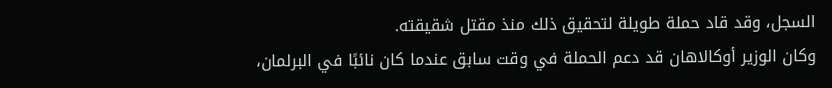السجل، وقد قاد حملة طويلة لتحقيق ذلك منذ مقتل شقيقته.
وكان الوزير أوكالاهان قد دعم الحملة في وقت سابق عندما كان نائبًا في البرلمان،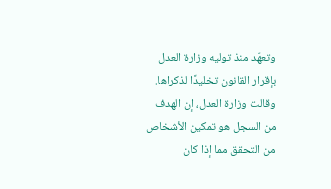وتعهّد منذ توليه وزارة العدل بإقرار القانون تخليدًا لذكراها.
وقالت وزارة العدل، إن الهدف من السجل هو تمكين الأشخاص من التحقق مما إذا كان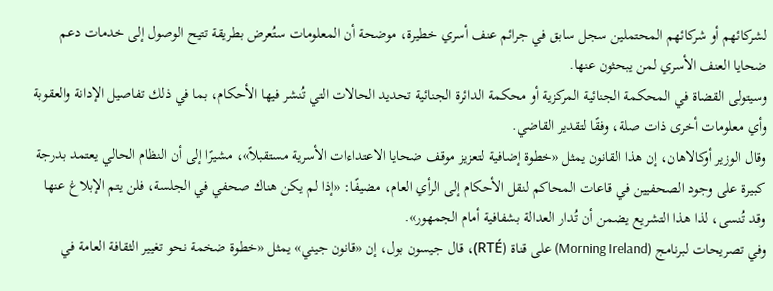لشركائهم أو شركائهم المحتملين سجل سابق في جرائم عنف أسري خطيرة، موضحة أن المعلومات ستُعرض بطريقة تتيح الوصول إلى خدمات دعم ضحايا العنف الأسري لمن يبحثون عنها.
وسيتولى القضاة في المحكمة الجنائية المركزية أو محكمة الدائرة الجنائية تحديد الحالات التي تُنشر فيها الأحكام، بما في ذلك تفاصيل الإدانة والعقوبة وأي معلومات أخرى ذات صلة، وفقًا لتقدير القاضي.
وقال الوزير أوكالاهان، إن هذا القانون يمثل «خطوة إضافية لتعزيز موقف ضحايا الاعتداءات الأسرية مستقبلاً»، مشيرًا إلى أن النظام الحالي يعتمد بدرجة كبيرة على وجود الصحفيين في قاعات المحاكم لنقل الأحكام إلى الرأي العام، مضيفًا: «إذا لم يكن هناك صحفي في الجلسة، فلن يتم الإبلاغ عنها وقد تُنسى، لذا هذا التشريع يضمن أن تُدار العدالة بشفافية أمام الجمهور».
وفي تصريحات لبرنامج (Morning Ireland) على قناة (RTÉ)، قال جيسون بول، إن «قانون جيني» يمثل «خطوة ضخمة نحو تغيير الثقافة العامة في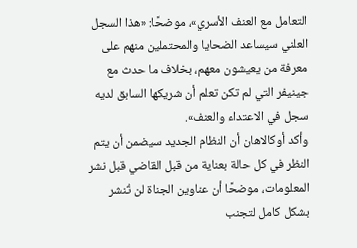التعامل مع العنف الأسري»، موضحًا: «هذا السجل العلني سيساعد الضحايا والمحتملين منهم على معرفة من يعيشون معهم، بخلاف ما حدث مع جينيفر التي لم تكن تعلم أن شريكها السابق لديه سجل في الاعتداء والعنف».
وأكد أوكالاهان أن النظام الجديد سيضمن أن يتم النظر في كل حالة بعناية من قبل القاضي قبل نشر المعلومات، موضحًا أن عناوين الجناة لن تُنشر بشكل كامل لتجنب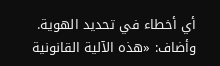أي أخطاء في تحديد الهوية.
وأضاف: «هذه الآلية القانونية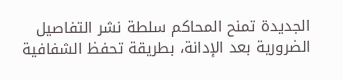الجديدة تمنح المحاكم سلطة نشر التفاصيل الضرورية بعد الإدانة، بطريقة تحفظ الشفافية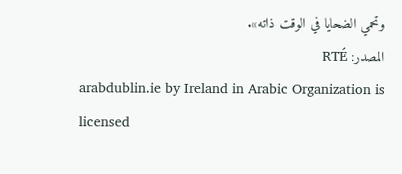وتحمي الضحايا في الوقت ذاته».
المصدر: RTÉ
arabdublin.ie by Ireland in Arabic Organization is licensed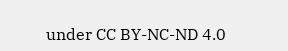under CC BY-NC-ND 4.0